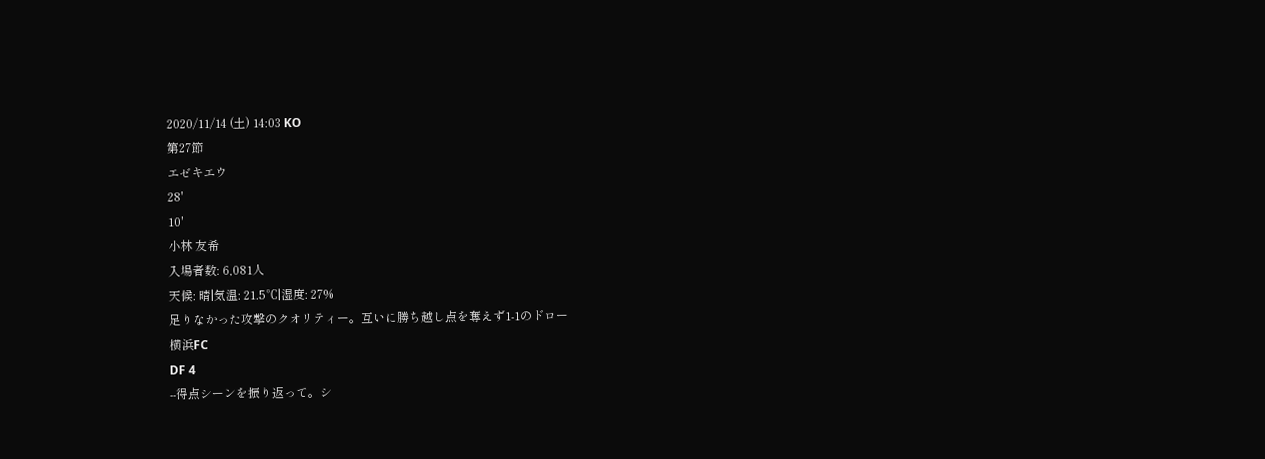2020/11/14 (土) 14:03 KO
第27節
エゼキエウ
28'
10'
小林 友希
入場者数: 6,081人
天候: 晴|気温: 21.5℃|湿度: 27%
足りなかった攻撃のクオリティー。互いに勝ち越し点を奪えず1-1のドロー
横浜FC
DF 4
--得点シーンを振り返って。シ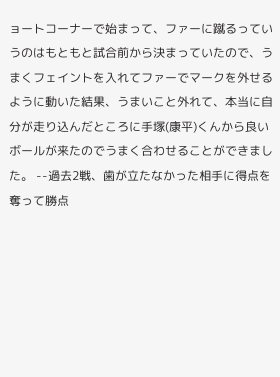ョートコーナーで始まって、ファーに蹴るっていうのはもともと試合前から決まっていたので、うまくフェイントを入れてファーでマークを外せるように動いた結果、うまいこと外れて、本当に自分が走り込んだところに手塚(康平)くんから良いボールが来たのでうまく合わせることができました。 --過去2戦、歯が立たなかった相手に得点を奪って勝点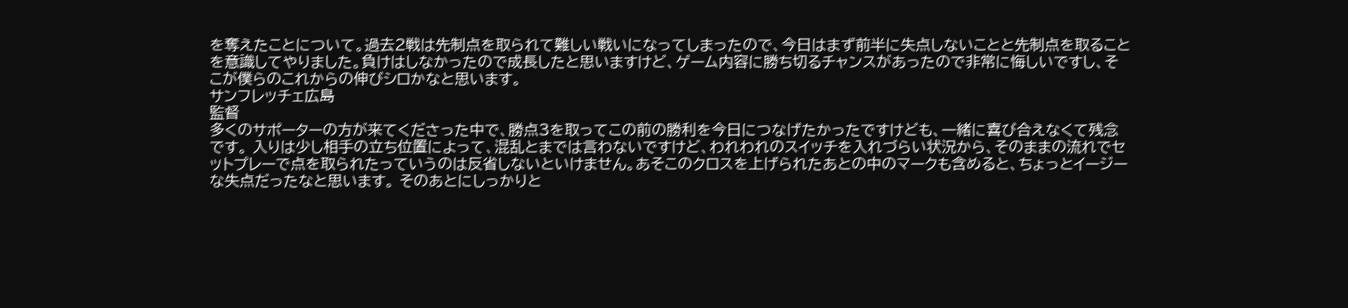を奪えたことについて。過去2戦は先制点を取られて難しい戦いになってしまったので、今日はまず前半に失点しないことと先制点を取ることを意識してやりました。負けはしなかったので成長したと思いますけど、ゲーム内容に勝ち切るチャンスがあったので非常に悔しいですし、そこが僕らのこれからの伸びシロかなと思います。
サンフレッチェ広島
監督
多くのサポーターの方が来てくださった中で、勝点3を取ってこの前の勝利を今日につなげたかったですけども、一緒に喜び合えなくて残念です。 入りは少し相手の立ち位置によって、混乱とまでは言わないですけど、われわれのスイッチを入れづらい状況から、そのままの流れでセットプレーで点を取られたっていうのは反省しないといけません。あそこのクロスを上げられたあとの中のマークも含めると、ちょっとイージーな失点だったなと思います。 そのあとにしっかりと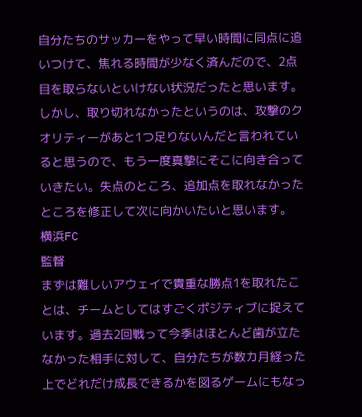自分たちのサッカーをやって早い時間に同点に追いつけて、焦れる時間が少なく済んだので、2点目を取らないといけない状況だったと思います。しかし、取り切れなかったというのは、攻撃のクオリティーがあと1つ足りないんだと言われていると思うので、もう一度真摯にそこに向き合っていきたい。失点のところ、追加点を取れなかったところを修正して次に向かいたいと思います。
横浜FC
監督
まずは難しいアウェイで貴重な勝点1を取れたことは、チームとしてはすごくポジティブに捉えています。過去2回戦って今季はほとんど歯が立たなかった相手に対して、自分たちが数カ月経った上でどれだけ成長できるかを図るゲームにもなっ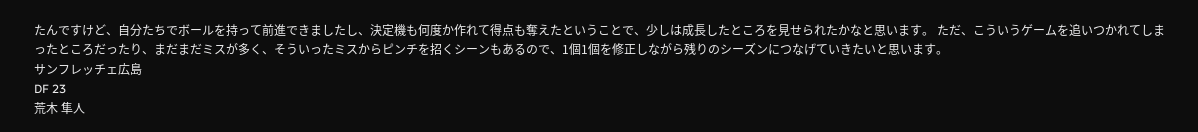たんですけど、自分たちでボールを持って前進できましたし、決定機も何度か作れて得点も奪えたということで、少しは成長したところを見せられたかなと思います。 ただ、こういうゲームを追いつかれてしまったところだったり、まだまだミスが多く、そういったミスからピンチを招くシーンもあるので、1個1個を修正しながら残りのシーズンにつなげていきたいと思います。
サンフレッチェ広島
DF 23
荒木 隼人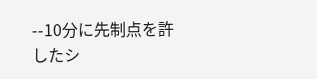--10分に先制点を許したシ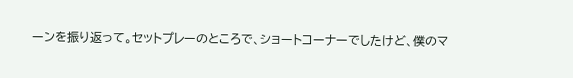ーンを振り返って。セットプレーのところで、ショートコーナーでしたけど、僕のマ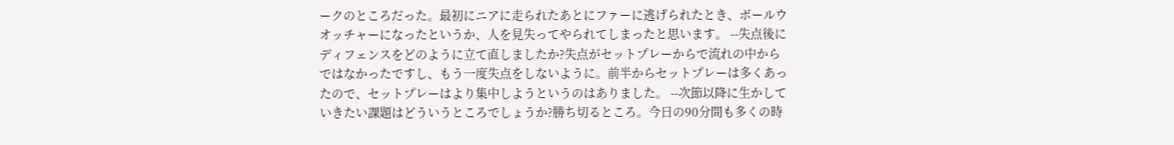ークのところだった。最初にニアに走られたあとにファーに逃げられたとき、ボールウオッチャーになったというか、人を見失ってやられてしまったと思います。 --失点後にディフェンスをどのように立て直しましたか?失点がセットプレーからで流れの中からではなかったですし、もう一度失点をしないように。前半からセットプレーは多くあったので、セットプレーはより集中しようというのはありました。 --次節以降に生かしていきたい課題はどういうところでしょうか?勝ち切るところ。今日の90分間も多くの時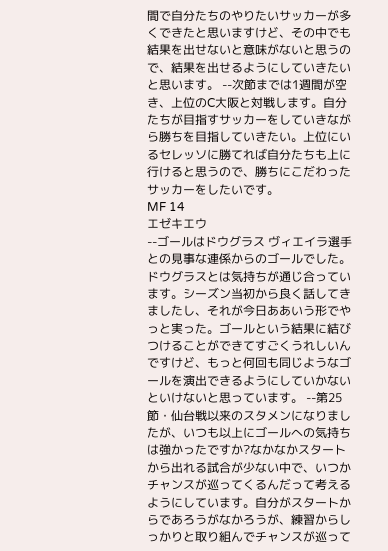間で自分たちのやりたいサッカーが多くできたと思いますけど、その中でも結果を出せないと意味がないと思うので、結果を出せるようにしていきたいと思います。 --次節までは1週間が空き、上位のC大阪と対戦します。自分たちが目指すサッカーをしていきながら勝ちを目指していきたい。上位にいるセレッソに勝てれば自分たちも上に行けると思うので、勝ちにこだわったサッカーをしたいです。
MF 14
エゼキエウ
--ゴールはドウグラス ヴィエイラ選手との見事な連係からのゴールでした。ドウグラスとは気持ちが通じ合っています。シーズン当初から良く話してきましたし、それが今日ああいう形でやっと実った。ゴールという結果に結びつけることができてすごくうれしいんですけど、もっと何回も同じようなゴールを演出できるようにしていかないといけないと思っています。 --第25節・仙台戦以来のスタメンになりましたが、いつも以上にゴールへの気持ちは強かったですか?なかなかスタートから出れる試合が少ない中で、いつかチャンスが巡ってくるんだって考えるようにしています。自分がスタートからであろうがなかろうが、練習からしっかりと取り組んでチャンスが巡って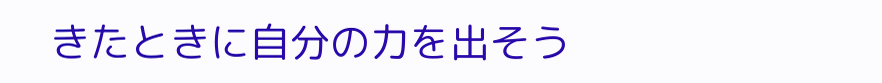きたときに自分の力を出そう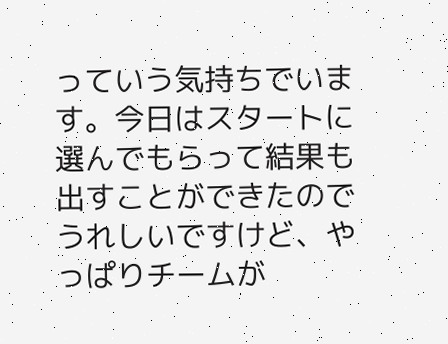っていう気持ちでいます。今日はスタートに選んでもらって結果も出すことができたのでうれしいですけど、やっぱりチームが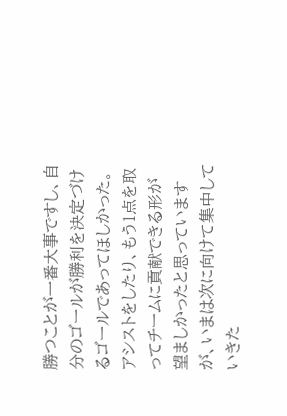勝つことが一番大事ですし、自分のゴールが勝利を決定づけるゴールであってほしかった。アシストをしたり、もう1点を取ってチームに貢献できる形が望ましかったと思っていますが、いまは次に向けて集中していきた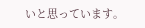いと思っています。